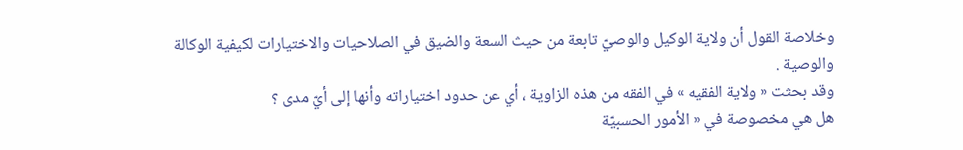وخلاصة القول أن ولاية الوكيل والوصيّ تابعة من حيث السعة والضيق في الصلاحيات والاختيارات لكيفية الوكالة والوصية .
وقد بحثت « ولاية الفقيه » في الفقه من هذه الزاوية ، أي عن حدود اختياراته وأنها إلى أيّ مدى ؟
هل هي مخصوصة في « الأمور الحسبيّة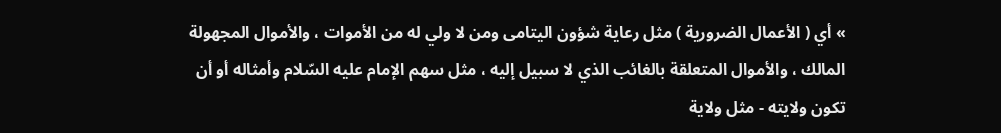» أي ( الأعمال الضرورية ) مثل رعاية شؤون اليتامى ومن لا ولي له من الأموات ، والأموال المجهولة المالك ، والأموال المتعلقة بالغائب الذي لا سبيل إليه ، مثل سهم الإمام عليه السّلام وأمثاله أو أن تكون ولايته - مثل ولاية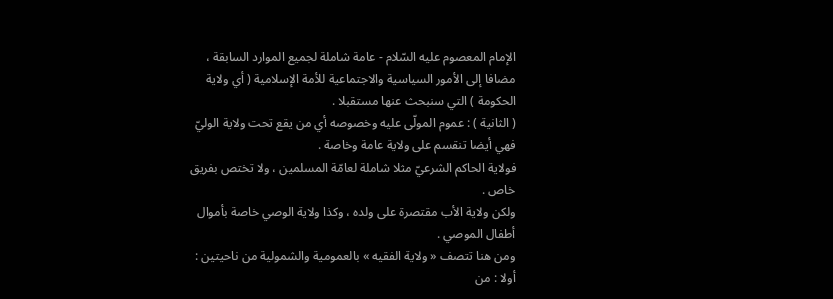الإمام المعصوم عليه السّلام - عامة شاملة لجميع الموارد السابقة ، مضافا إلى الأمور السياسية والاجتماعية للأمة الإسلامية ( أي ولاية الحكومة ) التي سنبحث عنها مستقبلا .
( الثانية ) : عموم المولّى عليه وخصوصه أي من يقع تحت ولاية الوليّ فهي أيضا تنقسم على ولاية عامة وخاصة .
فولاية الحاكم الشرعيّ مثلا شاملة لعامّة المسلمين ، ولا تختص بفريق خاص .
ولكن ولاية الأب مقتصرة على ولده ، وكذا ولاية الوصي خاصة بأموال أطفال الموصي .
ومن هنا تتصف « ولاية الفقيه » بالعمومية والشمولية من ناحيتين :
أولا : من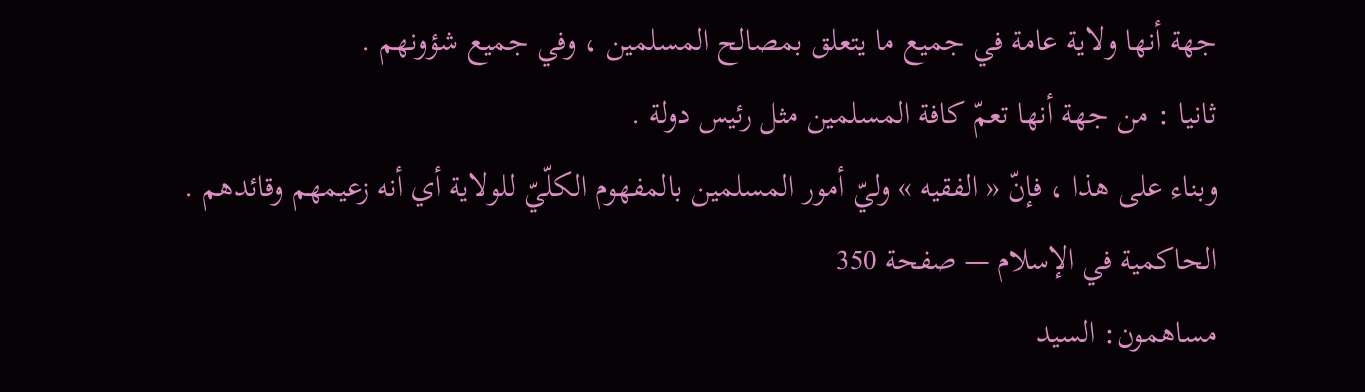جهة أنها ولاية عامة في جميع ما يتعلق بمصالح المسلمين ، وفي جميع شؤونهم .
ثانيا : من جهة أنها تعمّ كافة المسلمين مثل رئيس دولة .
وبناء على هذا ، فإنّ « الفقيه » وليّ أمور المسلمين بالمفهوم الكلّيّ للولاية أي أنه زعيمهم وقائدهم .
الحاكمية في الإسلام — صفحة 350
مساهمون: السيد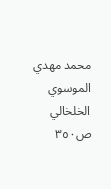محمد مهدي الموسوي الخلخالي
ص٣٥٠